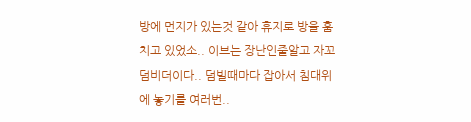방에 먼지가 있는것 같아 휴지로 방을 훔치고 있었소.. 이브는 장난인줄알고 자꼬 덤비더이다.. 덤빌때마다 잡아서 침대위에 놓기를 여러번..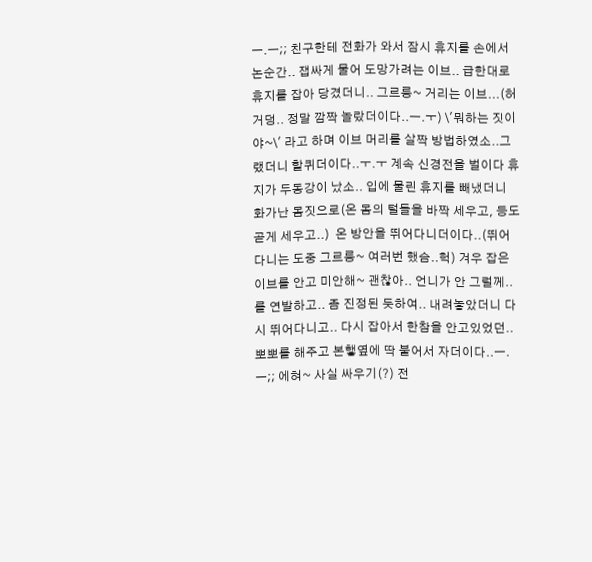ㅡ.ㅡ;; 친구한테 전화가 와서 잠시 휴지를 손에서 논순간.. 잽싸게 물어 도망가려는 이브.. 급한대로 휴지를 잡아 당겼더니.. 그르릉~ 거리는 이브...(허거덩.. 정말 깜짝 놀랐더이다..ㅡ.ㅜ) \'뭐하는 짓이야~\' 라고 하며 이브 머리를 살짝 방법하였소..그랬더니 할퀴더이다..ㅜ.ㅜ 계속 신경전을 벌이다 휴지가 두동강이 났소.. 입에 물린 휴지를 빼냈더니 화가난 몸짓으로(온 몸의 털들을 바짝 세우고, 등도 곧게 세우고..)  온 방안을 뛰어다니더이다..(뛰어다니는 도중 그르릉~ 여러번 했슴..헉) 겨우 잡은 이브를 안고 미안해~ 괜찮아.. 언니가 안 그럴께..를 연발하고.. 좀 진정된 듯하여.. 내려놓았더니 다시 뛰어다니고.. 다시 잡아서 한참을 안고있었던.. 뽀뽀를 해주고 본햏옆에 딱 붙어서 자더이다..ㅡ.ㅡ;; 에혀~ 사실 싸우기(?) 전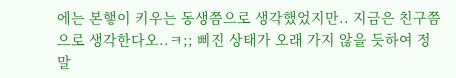에는 본햏이 키우는 동생쯤으로 생각했었지만.. 지금은 친구쯤으로 생각한다오..ㅋ;; 삐진 상태가 오래 가지 않을 듯하여 정말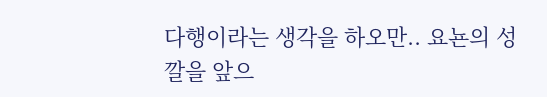다행이라는 생각을 하오만.. 요뇬의 성깔을 앞으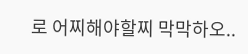로 어찌해야할찌 막막하오..